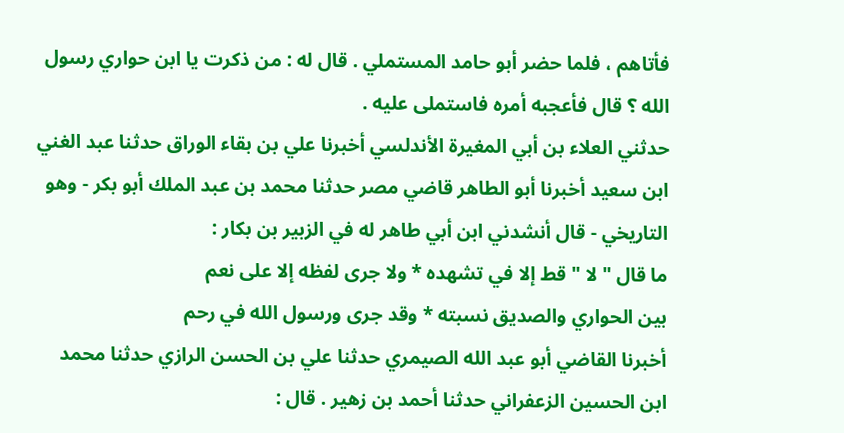فأتاهم ، فلما حضر أبو حامد المستملي . قال له : من ذكرت يا ابن حواري رسول
الله ؟ قال فأعجبه أمره فاستملى عليه .
حدثني العلاء بن أبي المغيرة الأندلسي أخبرنا علي بن بقاء الوراق حدثنا عبد الغني
ابن سعيد أخبرنا أبو الطاهر قاضي مصر حدثنا محمد بن عبد الملك أبو بكر - وهو
التاريخي - قال أنشدني ابن أبي طاهر له في الزبير بن بكار :
ما قال " لا " قط إلا في تشهده * ولا جرى لفظه إلا على نعم
بين الحواري والصديق نسبته * وقد جرى ورسول الله في رحم
أخبرنا القاضي أبو عبد الله الصيمري حدثنا علي بن الحسن الرازي حدثنا محمد
ابن الحسين الزعفراني حدثنا أحمد بن زهير . قال :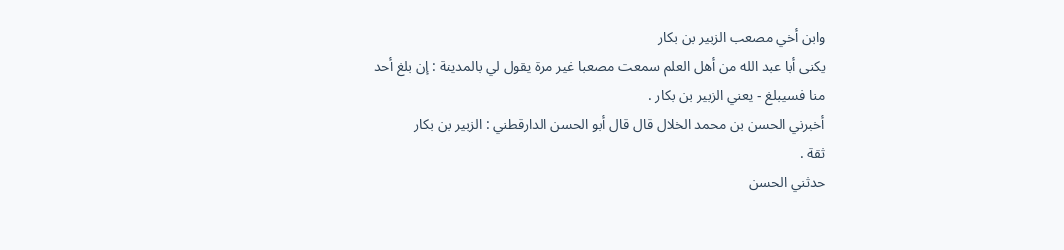وابن أخي مصعب الزبير بن بكار
يكنى أبا عبد الله من أهل العلم سمعت مصعبا غير مرة يقول لي بالمدينة : إن بلغ أحد
منا فسيبلغ - يعني الزبير بن بكار .
أخبرني الحسن بن محمد الخلال قال قال أبو الحسن الدارقطني : الزبير بن بكار
ثقة .
حدثني الحسن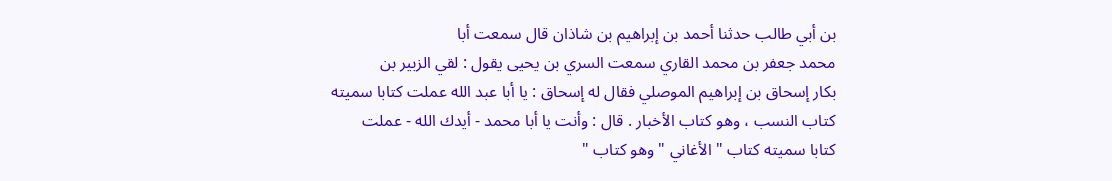بن أبي طالب حدثنا أحمد بن إبراهيم بن شاذان قال سمعت أبا
محمد جعفر بن محمد القاري سمعت السري بن يحيى يقول : لقي الزبير بن
بكار إسحاق بن إبراهيم الموصلي فقال له إسحاق : يا أبا عبد الله عملت كتابا سميته
كتاب النسب ، وهو كتاب الأخبار . قال : وأنت يا أبا محمد - أيدك الله - عملت
كتابا سميته كتاب " الأغاني " وهو كتاب "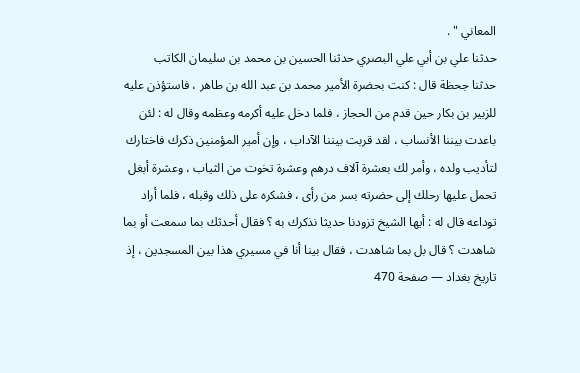المعاني " .
حدثنا علي بن أبي علي البصري حدثنا الحسين بن محمد بن سليمان الكاتب
حدثنا جحظة قال : كنت بحضرة الأمير محمد بن عبد الله بن طاهر ، فاستؤذن عليه
للزبير بن بكار حين قدم من الحجاز ، فلما دخل عليه أكرمه وعظمه وقال له : لئن
باعدت بيننا الأنساب ، لقد قربت بيننا الآداب ، وإن أمير المؤمنين ذكرك فاختارك
لتأديب ولده ، وأمر لك بعشرة آلاف درهم وعشرة تخوت من الثياب ، وعشرة أبغل
تحمل عليها رحلك إلى حضرته بسر من رأى ، فشكره على ذلك وقبله ، فلما أراد
توداعه قال له : أيها الشيخ تزودنا حديثا نذكرك به ؟ فقال أحدثك بما سمعت أو بما
شاهدت ؟ قال بل بما شاهدت ، فقال بينا أنا في مسيري هذا بين المسجدين ، إذ
تاريخ بغداد — صفحة 470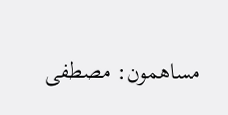مساهمون: مصطفى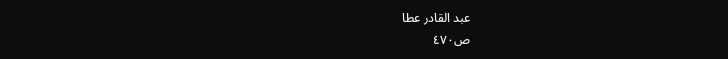عبد القادر عطا
ص٤٧٠